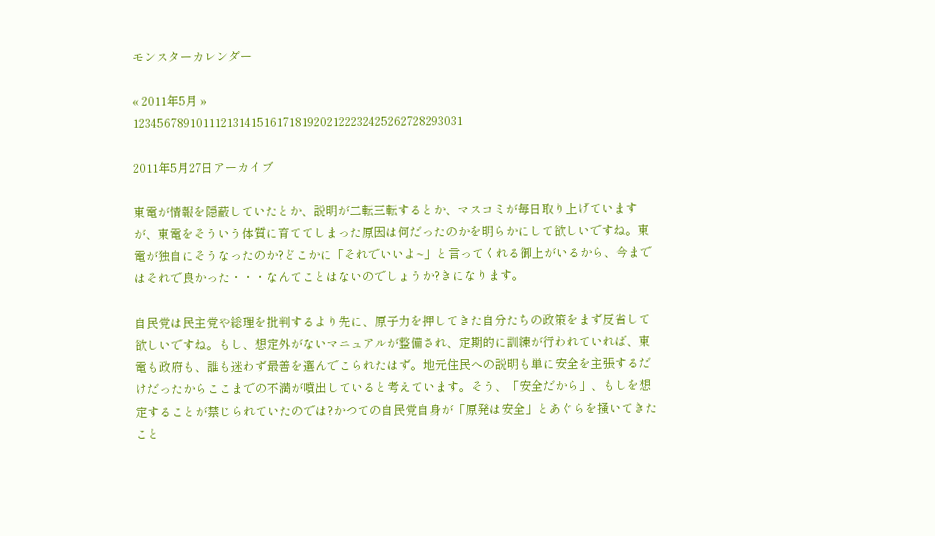モンスターカレンダー

« 2011年5月 »
12345678910111213141516171819202122232425262728293031

2011年5月27日アーカイブ

東電が情報を隠蔽していたとか、説明が二転三転するとか、マスコミが毎日取り上げていますが、東電をそういう体質に育ててしまった原因は何だったのかを明らかにして欲しいですね。東電が独自にそうなったのか?どこかに「それでいいよ~」と言ってくれる御上がいるから、今まではそれで良かった・・・なんてことはないのでしょうか?きになります。

自民党は民主党や総理を批判するより先に、原子力を押してきた自分たちの政策をまず反省して欲しいですね。もし、想定外がないマニュアルが整備され、定期的に訓練が行われていれば、東電も政府も、誰も迷わず最善を選んでこられたはず。地元住民への説明も単に安全を主張するだけだったからここまでの不満が噴出していると考えています。そう、「安全だから」、もしを想定することが禁じられていたのでは?かつての自民党自身が「原発は安全」とあぐらを掻いてきたこと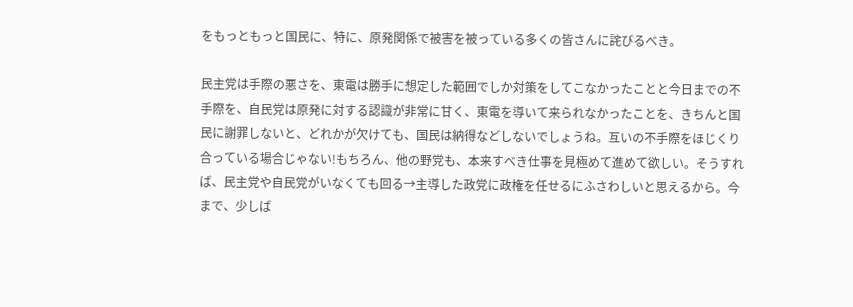をもっともっと国民に、特に、原発関係で被害を被っている多くの皆さんに詫びるべき。

民主党は手際の悪さを、東電は勝手に想定した範囲でしか対策をしてこなかったことと今日までの不手際を、自民党は原発に対する認識が非常に甘く、東電を導いて来られなかったことを、きちんと国民に謝罪しないと、どれかが欠けても、国民は納得などしないでしょうね。互いの不手際をほじくり合っている場合じゃない!もちろん、他の野党も、本来すべき仕事を見極めて進めて欲しい。そうすれば、民主党や自民党がいなくても回る→主導した政党に政権を任せるにふさわしいと思えるから。今まで、少しば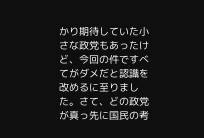かり期待していた小さな政党もあったけど、今回の件ですべてがダメだと認識を改めるに至りました。さて、どの政党が真っ先に国民の考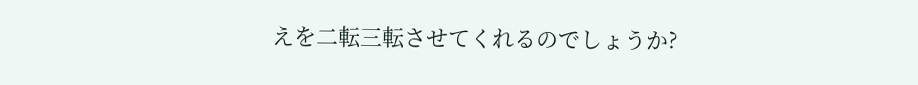えを二転三転させてくれるのでしょうか?